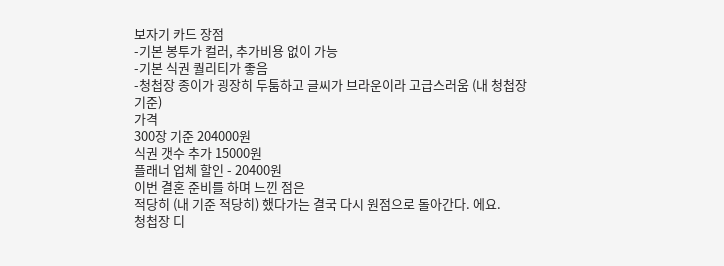보자기 카드 장점
-기본 봉투가 컬러, 추가비용 없이 가능
-기본 식권 퀄리티가 좋음
-청첩장 종이가 굉장히 두툼하고 글씨가 브라운이라 고급스러움 (내 청첩장 기준)
가격
300장 기준 204000원
식권 갯수 추가 15000원
플래너 업체 할인 - 20400원
이번 결혼 준비를 하며 느낀 점은
적당히 (내 기준 적당히) 했다가는 결국 다시 원점으로 돌아간다. 에요.
청첩장 디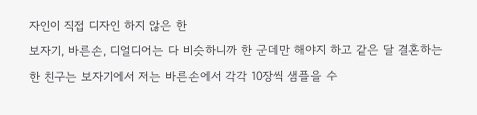자인이 직접 디자인 하지 않은 한
보자기, 바른손, 디얼디어는 다 비슷하니까 한 군데만 해야지 하고 같은 달 결혼하는 한 친구는 보자기에서 저는 바른손에서 각각 10장씩 샘플을 수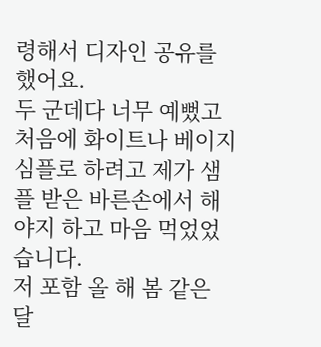령해서 디자인 공유를 했어요.
두 군데다 너무 예뻤고 처음에 화이트나 베이지 심플로 하려고 제가 샘플 받은 바른손에서 해야지 하고 마음 먹었었습니다.
저 포함 올 해 봄 같은 달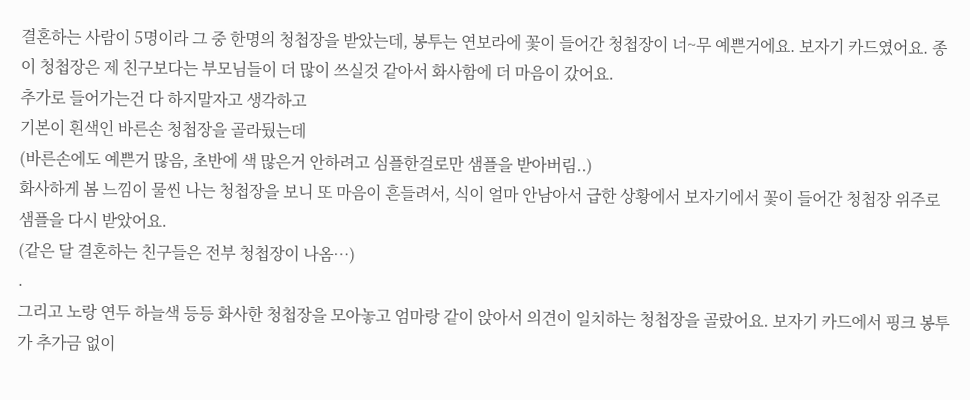결혼하는 사람이 5명이라 그 중 한명의 청첩장을 받았는데, 봉투는 연보라에 꽃이 들어간 청첩장이 너~무 예쁜거에요. 보자기 카드였어요. 종이 청첩장은 제 친구보다는 부모님들이 더 많이 쓰실것 같아서 화사함에 더 마음이 갔어요.
추가로 들어가는건 다 하지말자고 생각하고
기본이 흰색인 바른손 청첩장을 골라뒀는데
(바른손에도 예쁜거 많음, 초반에 색 많은거 안하려고 심플한걸로만 샘플을 받아버림..)
화사하게 봄 느낌이 물씬 나는 청첩장을 보니 또 마음이 흔들려서, 식이 얼마 안남아서 급한 상황에서 보자기에서 꽃이 들어간 청첩장 위주로 샘플을 다시 받았어요.
(같은 달 결혼하는 친구들은 전부 청첩장이 나옴…)
.
그리고 노랑 연두 하늘색 등등 화사한 청첩장을 모아놓고 엄마랑 같이 앉아서 의견이 일치하는 청첩장을 골랐어요. 보자기 카드에서 핑크 봉투가 추가금 없이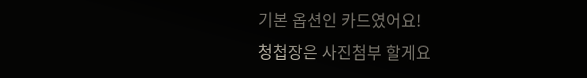기본 옵션인 카드였어요!
청첩장은 사진첨부 할게요